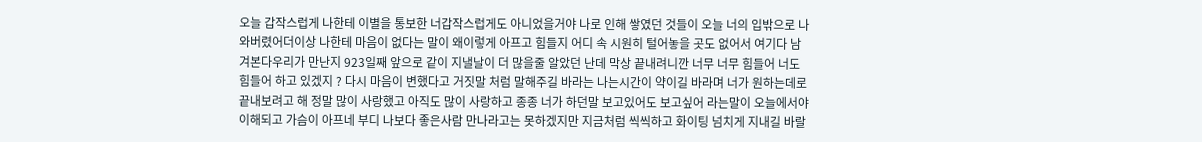오늘 갑작스럽게 나한테 이별을 통보한 너갑작스럽게도 아니었을거야 나로 인해 쌓였던 것들이 오늘 너의 입밖으로 나와버렸어더이상 나한테 마음이 없다는 말이 왜이렇게 아프고 힘들지 어디 속 시원히 털어놓을 곳도 없어서 여기다 남겨본다우리가 만난지 923일째 앞으로 같이 지낼날이 더 많을줄 알았던 난데 막상 끝내려니깐 너무 너무 힘들어 너도 힘들어 하고 있겠지 ? 다시 마음이 변했다고 거짓말 처럼 말해주길 바라는 나는시간이 약이길 바라며 너가 원하는데로 끝내보려고 해 정말 많이 사랑했고 아직도 많이 사랑하고 종종 너가 하던말 보고있어도 보고싶어 라는말이 오늘에서야 이해되고 가슴이 아프네 부디 나보다 좋은사람 만나라고는 못하겠지만 지금처럼 씩씩하고 화이팅 넘치게 지내길 바랄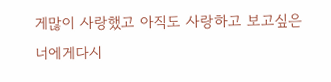게많이 사랑했고 아직도 사랑하고 보고싶은 너에게다시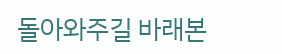돌아와주길 바래본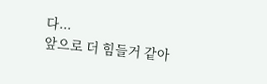다...
앞으로 더 힘들거 같아